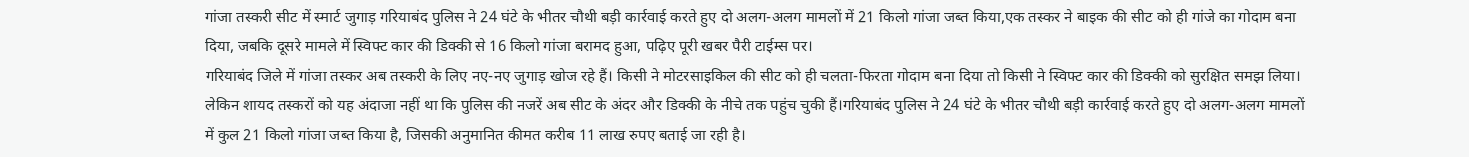गांजा तस्करी सीट में स्मार्ट जुगाड़ गरियाबंद पुलिस ने 24 घंटे के भीतर चौथी बड़ी कार्रवाई करते हुए दो अलग-अलग मामलों में 21 किलो गांजा जब्त किया,एक तस्कर ने बाइक की सीट को ही गांजे का गोदाम बना दिया, जबकि दूसरे मामले में स्विफ्ट कार की डिक्की से 16 किलो गांजा बरामद हुआ, पढ़िए पूरी खबर पैरी टाईम्स पर।
गरियाबंद जिले में गांजा तस्कर अब तस्करी के लिए नए-नए जुगाड़ खोज रहे हैं। किसी ने मोटरसाइकिल की सीट को ही चलता-फिरता गोदाम बना दिया तो किसी ने स्विफ्ट कार की डिक्की को सुरक्षित समझ लिया। लेकिन शायद तस्करों को यह अंदाजा नहीं था कि पुलिस की नजरें अब सीट के अंदर और डिक्की के नीचे तक पहुंच चुकी हैं।गरियाबंद पुलिस ने 24 घंटे के भीतर चौथी बड़ी कार्रवाई करते हुए दो अलग-अलग मामलों में कुल 21 किलो गांजा जब्त किया है, जिसकी अनुमानित कीमत करीब 11 लाख रुपए बताई जा रही है।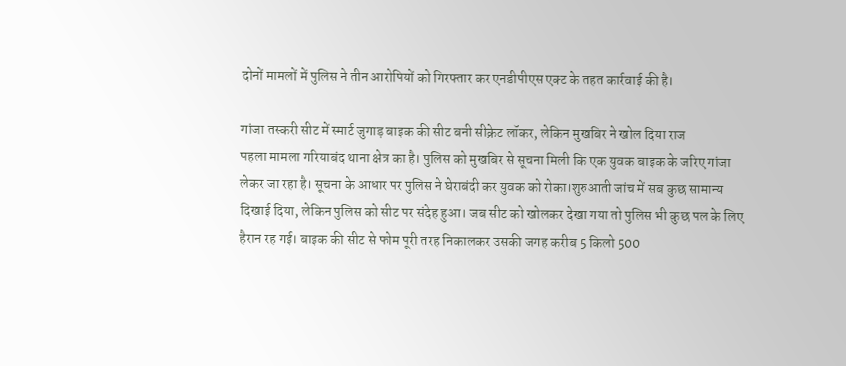दोनों मामलों में पुलिस ने तीन आरोपियों को गिरफ्तार कर एनडीपीएस एक्ट के तहत कार्रवाई की है।

गांजा तस्करी सीट में स्मार्ट जुगाड़ बाइक की सीट बनी सीक्रेट लॉकर, लेकिन मुखबिर ने खोल दिया राज
पहला मामला गरियाबंद थाना क्षेत्र का है। पुलिस को मुखबिर से सूचना मिली कि एक युवक बाइक के जरिए गांजा लेकर जा रहा है। सूचना के आधार पर पुलिस ने घेराबंदी कर युवक को रोका।शुरुआती जांच में सब कुछ सामान्य दिखाई दिया, लेकिन पुलिस को सीट पर संदेह हुआ। जब सीट को खोलकर देखा गया तो पुलिस भी कुछ पल के लिए हैरान रह गई। बाइक की सीट से फोम पूरी तरह निकालकर उसकी जगह करीब 5 किलो 500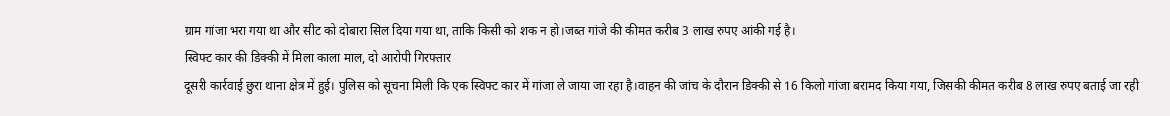ग्राम गांजा भरा गया था और सीट को दोबारा सिल दिया गया था, ताकि किसी को शक न हो।जब्त गांजे की कीमत करीब 3 लाख रुपए आंकी गई है।
स्विफ्ट कार की डिक्की में मिला काला माल, दो आरोपी गिरफ्तार
दूसरी कार्रवाई छुरा थाना क्षेत्र में हुई। पुलिस को सूचना मिली कि एक स्विफ्ट कार में गांजा ले जाया जा रहा है।वाहन की जांच के दौरान डिक्की से 16 किलो गांजा बरामद किया गया, जिसकी कीमत करीब 8 लाख रुपए बताई जा रही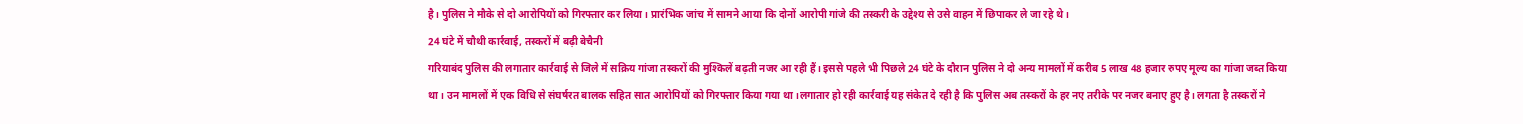है। पुलिस ने मौके से दो आरोपियों को गिरफ्तार कर लिया। प्रारंभिक जांच में सामने आया कि दोनों आरोपी गांजे की तस्करी के उद्देश्य से उसे वाहन में छिपाकर ले जा रहे थे।
24 घंटे में चौथी कार्रवाई, तस्करों में बढ़ी बेचैनी
गरियाबंद पुलिस की लगातार कार्रवाई से जिले में सक्रिय गांजा तस्करों की मुश्किलें बढ़ती नजर आ रही हैं। इससे पहले भी पिछले 24 घंटे के दौरान पुलिस ने दो अन्य मामलों में करीब 5 लाख 48 हजार रुपए मूल्य का गांजा जब्त किया था। उन मामलों में एक विधि से संघर्षरत बालक सहित सात आरोपियों को गिरफ्तार किया गया था।लगातार हो रही कार्रवाई यह संकेत दे रही है कि पुलिस अब तस्करों के हर नए तरीके पर नजर बनाए हुए है। लगता है तस्करों ने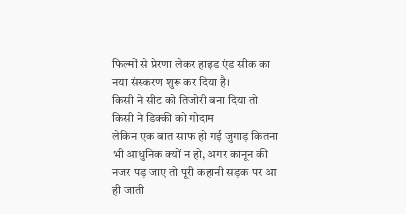फिल्मों से प्रेरणा लेकर हाइड एंड सीक का नया संस्करण शुरू कर दिया है।
किसी ने सीट को तिजोरी बना दिया तो किसी ने डिक्की को गोदाम
लेकिन एक बात साफ हो गई जुगाड़ कितना भी आधुनिक क्यों न हो, अगर कानून की नजर पड़ जाए तो पूरी कहानी सड़क पर आ ही जाती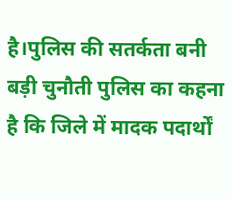है।पुलिस की सतर्कता बनी बड़ी चुनौती पुलिस का कहना है कि जिले में मादक पदार्थों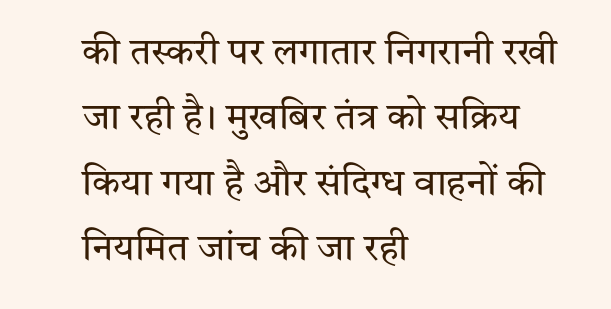की तस्करी पर लगातार निगरानी रखी जा रही है। मुखबिर तंत्र को सक्रिय किया गया है और संदिग्ध वाहनों की नियमित जांच की जा रही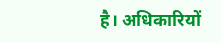है। अधिकारियों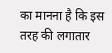का मानना है कि इस तरह की लगातार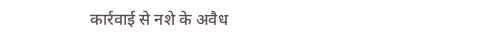कार्रवाई से नशे के अवैध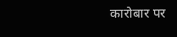कारोबार पर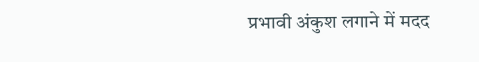प्रभावी अंकुश लगाने में मदद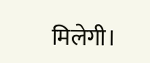मिलेगी।